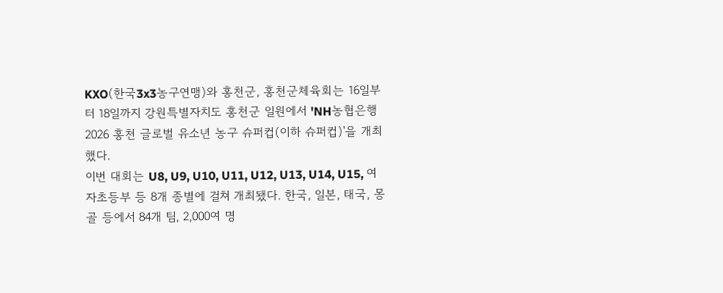KXO(한국3x3농구연맹)와 홍천군, 홍천군체육회는 16일부터 18일까지 강원특별자치도 홍천군 일원에서 'NH농협은행 2026 홍천 글로벌 유소년 농구 슈퍼컵(이하 슈퍼컵)'을 개최했다.
이번 대회는 U8, U9, U10, U11, U12, U13, U14, U15, 여자초등부 등 8개 종별에 걸쳐 개최됐다. 한국, 일본, 태국, 몽골 등에서 84개 팀, 2,000여 명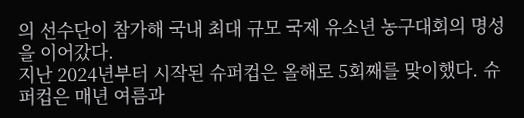의 선수단이 참가해 국내 최대 규모 국제 유소년 농구대회의 명성을 이어갔다.
지난 2024년부터 시작된 슈퍼컵은 올해로 5회째를 맞이했다. 슈퍼컵은 매년 여름과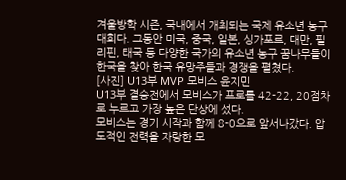겨울방학 시즌, 국내에서 개최되는 국제 유소년 농구대회다. 그동안 미국, 중국, 일본, 싱가포르, 대만, 필리핀, 태국 등 다양한 국가의 유소년 농구 꿈나무들이 한국을 찾아 한국 유망주들과 경쟁을 펼쳤다.
[사진] U13부 MVP 모비스 윤지민
U13부 결승전에서 모비스가 프로를 42-22, 20점차로 누르고 가장 높은 단상에 섰다.
모비스는 경기 시작과 함께 8-0으로 앞서나갔다. 압도적인 전력을 자랑한 모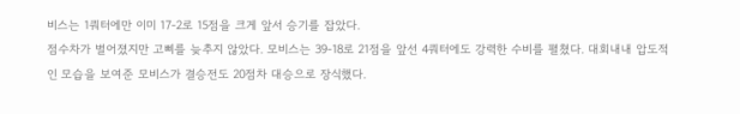비스는 1쿼터에만 이미 17-2로 15점을 크게 앞서 승기를 잡았다.
점수차가 벌어졌지만 고삐를 늦추지 않았다. 모비스는 39-18로 21점을 앞선 4쿼터에도 강력한 수비를 펼쳤다. 대회내내 압도적인 모습을 보여준 모비스가 결승전도 20점차 대승으로 장식했다.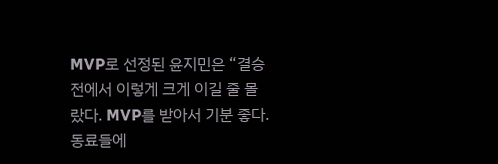MVP로 선정된 윤지민은 “결승전에서 이렇게 크게 이길 줄 몰랐다. MVP를 받아서 기분 좋다. 동료들에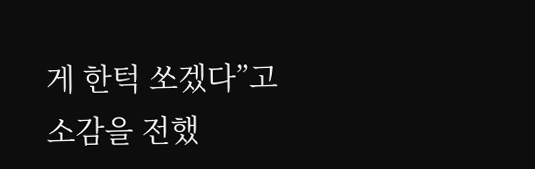게 한턱 쏘겠다”고 소감을 전했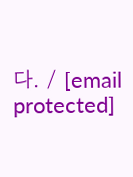다. / [email protected]